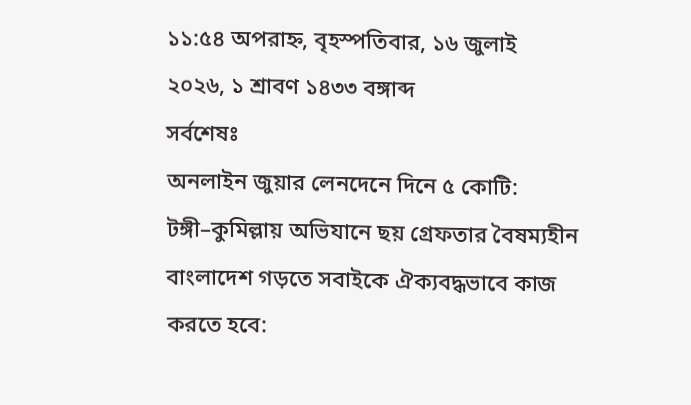১১:৫৪ অপরাহ্ন, বৃহস্পতিবার, ১৬ জুলাই ২০২৬, ১ শ্রাবণ ১৪৩৩ বঙ্গাব্দ
সর্বশেষঃ
অনলাইন জুয়ার লেনদেনে দিনে ৫ কোটি: টঙ্গী–কুমিল্লায় অভিযানে ছয় গ্রেফতার বৈষম্যহীন বাংলাদেশ গড়তে সবাইকে ঐক্যবদ্ধভাবে কাজ করতে হবে: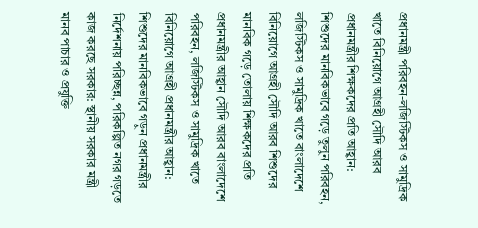প্রধানমন্ত্রী পরিবহন-লজিস্টিকস ও সামুদ্রিক খাতে বিনিয়োগে আগ্রহী সৌদি আরব প্রধানমন্ত্রীর শিক্ষকদের প্রতি আহ্বান: শিশুদের মানবিকভাবে গড়ে তুলুন পরিবহন, লজিস্টিকস ও সামুদ্রিক খাতে বাংলাদেশে বিনিয়োগে আগ্রহী সৌদি আরব শিশুদের মানবিক গড়ে তোলায় শিক্ষকদের প্রতি প্রধানমন্ত্রীর আহ্বান সৌদি আরব বাংলাদেশে পরিবহন, লজিস্টিকস ও সামুদ্রিক খাতে বিনিয়োগে আগ্রহী প্রধানমন্ত্রীর আহ্বান: শিশুদের মানবিকভাবে গড়ুন প্রধানমন্ত্রীর নির্দেশনায় পরিচ্ছন্ন, পরিকল্পিত নগর গড়তে কাজ করছে সরকার: স্থানীয় সরকার মন্ত্রী মানব পাচার ও প্রযুক্তি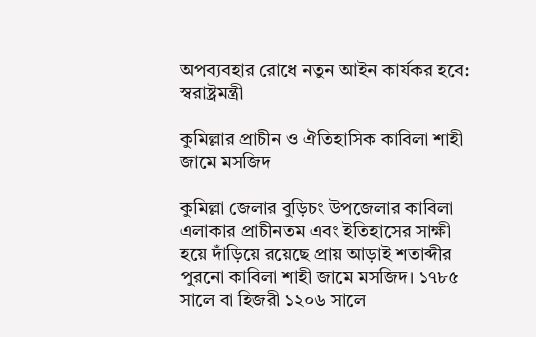অপব্যবহার রোধে নতুন আইন কার্যকর হবে: স্বরাষ্ট্রমন্ত্রী

কুমিল্লার প্রাচীন ও ঐতিহাসিক কাবিলা শাহী জামে মসজিদ

কুমিল্লা জেলার বুড়িচং উপজেলার কাবিলা এলাকার প্রাচীনতম এবং ইতিহাসের সাক্ষী হয়ে দাঁড়িয়ে রয়েছে প্রায় আড়াই শতাব্দীর পুরনো কাবিলা শাহী জামে মসজিদ। ১৭৮৫ সালে বা হিজরী ১২০৬ সালে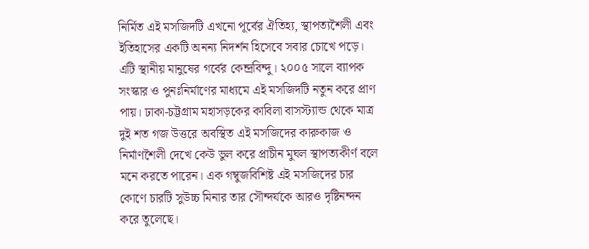নির্মিত এই মসজিদটি এখনো পূর্বের ঐতিহ্য, স্থাপত্যশৈলী এবং ইতিহাসের একটি অনন্য নিদর্শন হিসেবে সবার চোখে পড়ে। এটি স্থানীয় মানুষের গর্বের কেন্দ্রবিন্দু। ২০০৫ সালে ব্যাপক সংস্কার ও পুনঃনির্মাণের মাধ্যমে এই মসজিদটি নতুন করে প্রাণ পায়। ঢাকা-চট্টগ্রাম মহাসড়কের কাবিলা বাসস্ট্যান্ড থেকে মাত্র দুই শত গজ উত্তরে অবস্থিত এই মসজিদের কারুকাজ ও নির্মাণশৈলী দেখে কেউ ভুল করে প্রাচীন মুঘল স্থাপত্যকীর্ণ বলে মনে করতে পারেন। এক গম্বুজবিশিষ্ট এই মসজিদের চার কোণে চারটি সুউচ্চ মিনার তার সৌন্দর্যকে আরও দৃষ্টিনন্দন করে তুলেছে।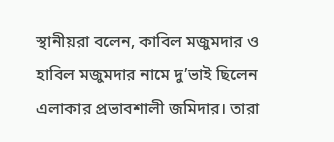স্থানীয়রা বলেন, কাবিল মজুমদার ও হাবিল মজুমদার নামে দু’ভাই ছিলেন এলাকার প্রভাবশালী জমিদার। তারা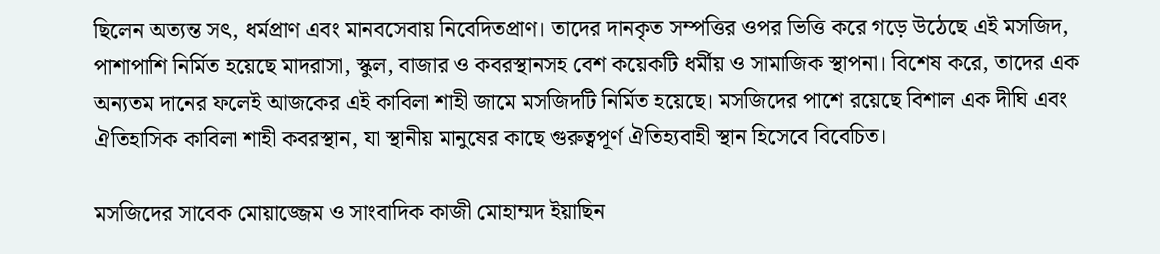ছিলেন অত্যন্ত সৎ, ধর্মপ্রাণ এবং মানবসেবায় নিবেদিতপ্রাণ। তাদের দানকৃত সম্পত্তির ওপর ভিত্তি করে গড়ে উঠেছে এই মসজিদ, পাশাপাশি নির্মিত হয়েছে মাদরাসা, স্কুল, বাজার ও কবরস্থানসহ বেশ কয়েকটি ধর্মীয় ও সামাজিক স্থাপনা। বিশেষ করে, তাদের এক অন্যতম দানের ফলেই আজকের এই কাবিলা শাহী জামে মসজিদটি নির্মিত হয়েছে। মসজিদের পাশে রয়েছে বিশাল এক দীঘি এবং ঐতিহাসিক কাবিলা শাহী কবরস্থান, যা স্থানীয় মানুষের কাছে গুরুত্বপূর্ণ ঐতিহ্যবাহী স্থান হিসেবে বিবেচিত।

মসজিদের সাবেক মোয়াজ্জেম ও সাংবাদিক কাজী মোহাম্মদ ইয়াছিন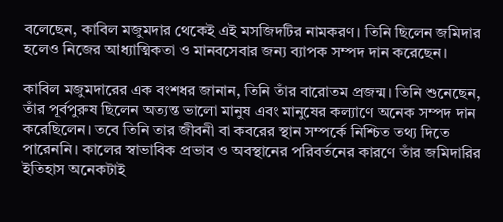বলেছেন, কাবিল মজুমদার থেকেই এই মসজিদটির নামকরণ। তিনি ছিলেন জমিদার হলেও নিজের আধ্যাত্মিকতা ও মানবসেবার জন্য ব্যাপক সম্পদ দান করেছেন।

কাবিল মজুমদারের এক বংশধর জানান, তিনি তাঁর বারোতম প্রজন্ম। তিনি শুনেছেন, তাঁর পূর্বপুরুষ ছিলেন অত্যন্ত ভালো মানুষ এবং মানুষের কল্যাণে অনেক সম্পদ দান করেছিলেন। তবে তিনি তার জীবনী বা কবরের স্থান সম্পর্কে নিশ্চিত তথ্য দিতে পারেননি। কালের স্বাভাবিক প্রভাব ও অবস্থানের পরিবর্তনের কারণে তাঁর জমিদারির ইতিহাস অনেকটাই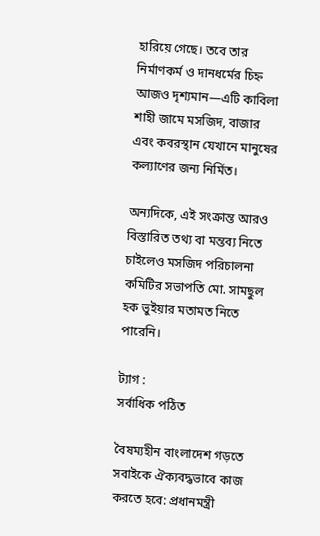হারিয়ে গেছে। তবে তার নির্মাণকর্ম ও দানধর্মের চিহ্ন আজও দৃশ্যমান—এটি কাবিলা শাহী জামে মসজিদ, বাজার এবং কবরস্থান যেখানে মানুষের কল্যাণের জন্য নির্মিত।

অন্যদিকে, এই সংক্রান্ত আরও বিস্তারিত তথ্য বা মন্তব্য নিতে চাইলেও মসজিদ পরিচালনা কমিটির সভাপতি মো. সামছুল হক ভুইয়ার মতামত নিতে পারেনি।

ট্যাগ :
সর্বাধিক পঠিত

বৈষম্যহীন বাংলাদেশ গড়তে সবাইকে ঐক্যবদ্ধভাবে কাজ করতে হবে: প্রধানমন্ত্রী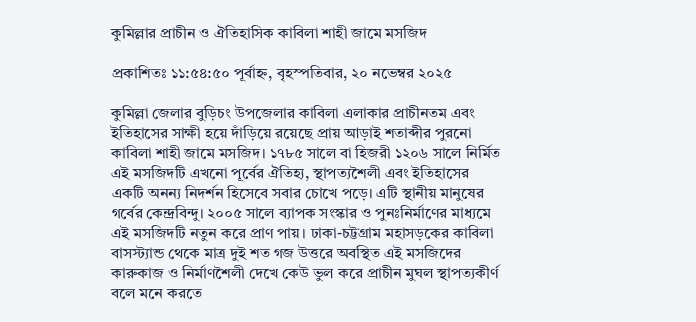কুমিল্লার প্রাচীন ও ঐতিহাসিক কাবিলা শাহী জামে মসজিদ

প্রকাশিতঃ ১১:৫৪:৫০ পূর্বাহ্ন, বৃহস্পতিবার, ২০ নভেম্বর ২০২৫

কুমিল্লা জেলার বুড়িচং উপজেলার কাবিলা এলাকার প্রাচীনতম এবং ইতিহাসের সাক্ষী হয়ে দাঁড়িয়ে রয়েছে প্রায় আড়াই শতাব্দীর পুরনো কাবিলা শাহী জামে মসজিদ। ১৭৮৫ সালে বা হিজরী ১২০৬ সালে নির্মিত এই মসজিদটি এখনো পূর্বের ঐতিহ্য, স্থাপত্যশৈলী এবং ইতিহাসের একটি অনন্য নিদর্শন হিসেবে সবার চোখে পড়ে। এটি স্থানীয় মানুষের গর্বের কেন্দ্রবিন্দু। ২০০৫ সালে ব্যাপক সংস্কার ও পুনঃনির্মাণের মাধ্যমে এই মসজিদটি নতুন করে প্রাণ পায়। ঢাকা-চট্টগ্রাম মহাসড়কের কাবিলা বাসস্ট্যান্ড থেকে মাত্র দুই শত গজ উত্তরে অবস্থিত এই মসজিদের কারুকাজ ও নির্মাণশৈলী দেখে কেউ ভুল করে প্রাচীন মুঘল স্থাপত্যকীর্ণ বলে মনে করতে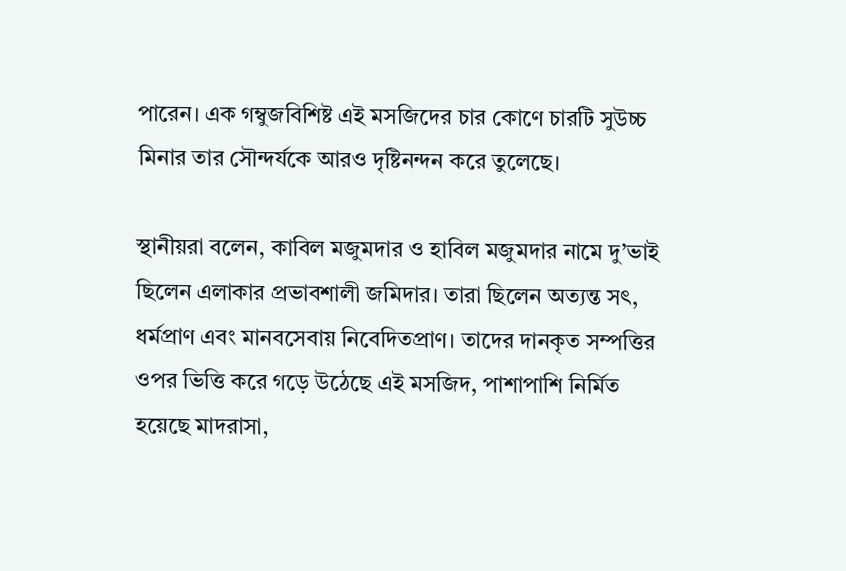পারেন। এক গম্বুজবিশিষ্ট এই মসজিদের চার কোণে চারটি সুউচ্চ মিনার তার সৌন্দর্যকে আরও দৃষ্টিনন্দন করে তুলেছে।

স্থানীয়রা বলেন, কাবিল মজুমদার ও হাবিল মজুমদার নামে দু’ভাই ছিলেন এলাকার প্রভাবশালী জমিদার। তারা ছিলেন অত্যন্ত সৎ, ধর্মপ্রাণ এবং মানবসেবায় নিবেদিতপ্রাণ। তাদের দানকৃত সম্পত্তির ওপর ভিত্তি করে গড়ে উঠেছে এই মসজিদ, পাশাপাশি নির্মিত হয়েছে মাদরাসা,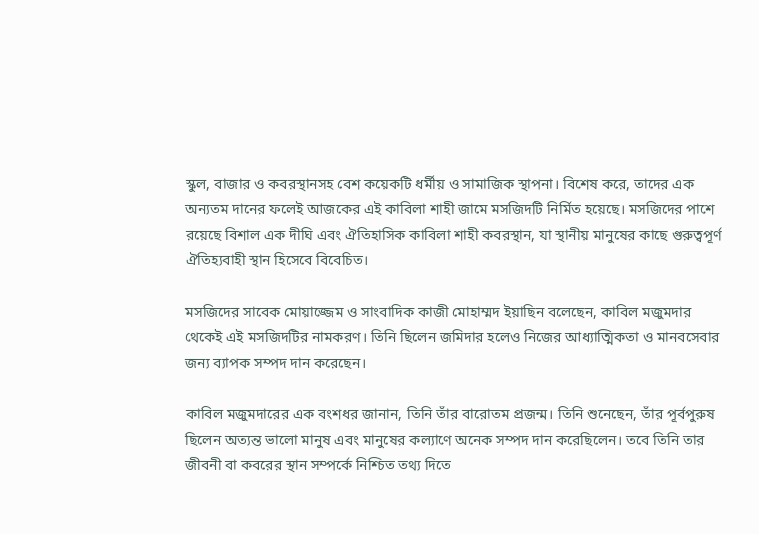স্কুল, বাজার ও কবরস্থানসহ বেশ কয়েকটি ধর্মীয় ও সামাজিক স্থাপনা। বিশেষ করে, তাদের এক অন্যতম দানের ফলেই আজকের এই কাবিলা শাহী জামে মসজিদটি নির্মিত হয়েছে। মসজিদের পাশে রয়েছে বিশাল এক দীঘি এবং ঐতিহাসিক কাবিলা শাহী কবরস্থান, যা স্থানীয় মানুষের কাছে গুরুত্বপূর্ণ ঐতিহ্যবাহী স্থান হিসেবে বিবেচিত।

মসজিদের সাবেক মোয়াজ্জেম ও সাংবাদিক কাজী মোহাম্মদ ইয়াছিন বলেছেন, কাবিল মজুমদার থেকেই এই মসজিদটির নামকরণ। তিনি ছিলেন জমিদার হলেও নিজের আধ্যাত্মিকতা ও মানবসেবার জন্য ব্যাপক সম্পদ দান করেছেন।

কাবিল মজুমদারের এক বংশধর জানান, তিনি তাঁর বারোতম প্রজন্ম। তিনি শুনেছেন, তাঁর পূর্বপুরুষ ছিলেন অত্যন্ত ভালো মানুষ এবং মানুষের কল্যাণে অনেক সম্পদ দান করেছিলেন। তবে তিনি তার জীবনী বা কবরের স্থান সম্পর্কে নিশ্চিত তথ্য দিতে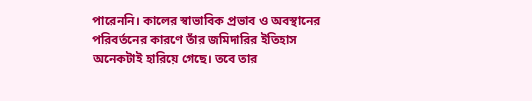পারেননি। কালের স্বাভাবিক প্রভাব ও অবস্থানের পরিবর্তনের কারণে তাঁর জমিদারির ইতিহাস অনেকটাই হারিয়ে গেছে। তবে তার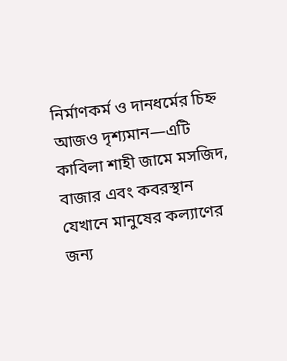নির্মাণকর্ম ও দানধর্মের চিহ্ন আজও দৃশ্যমান—এটি কাবিলা শাহী জামে মসজিদ, বাজার এবং কবরস্থান যেখানে মানুষের কল্যাণের জন্য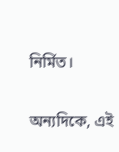নির্মিত।

অন্যদিকে, এই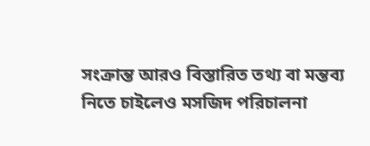সংক্রান্ত আরও বিস্তারিত তথ্য বা মন্তব্য নিতে চাইলেও মসজিদ পরিচালনা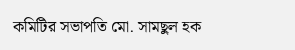কমিটির সভাপতি মো. সামছুল হক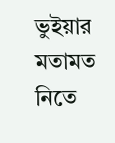ভুইয়ার মতামত নিতে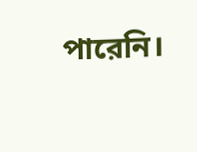পারেনি।